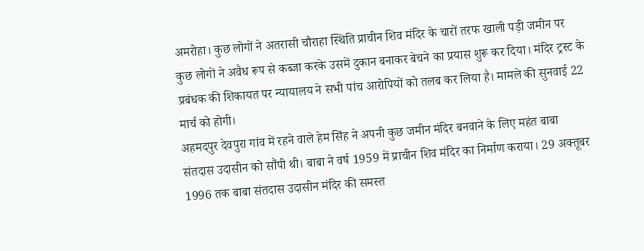अमरोहा। कुछ लोगों ने अतरासी चौराहा स्थिति प्राचीन शिव मंदिर के चारों तरफ खाली पड़ी जमीन पर कुछ लोगों ने अवैध रूप से कब्जा करके उसमें दुकान बनाकर बेचने का प्रयास शुरू कर दिया। मंदिर ट्रस्ट के प्रबंधक की शिकायत पर न्यायालय ने सभी पांच आरोपियों को तलब कर लिया है। मामले की सुनवाई 22 मार्च को होगी।
अहमदपुर देवपुरा गांव में रहने वाले हेम सिंह ने अपनी कुछ जमीन मंदिर बनवाने के लिए महंत बाबा संतदास उदासीन को सौंपी थी। बाबा ने वर्ष 1959 में प्राचीन शिव मंदिर का निर्माण कराया। 29 अक्तूबर 1996 तक बाबा संतदास उदासीन मंदिर की समस्त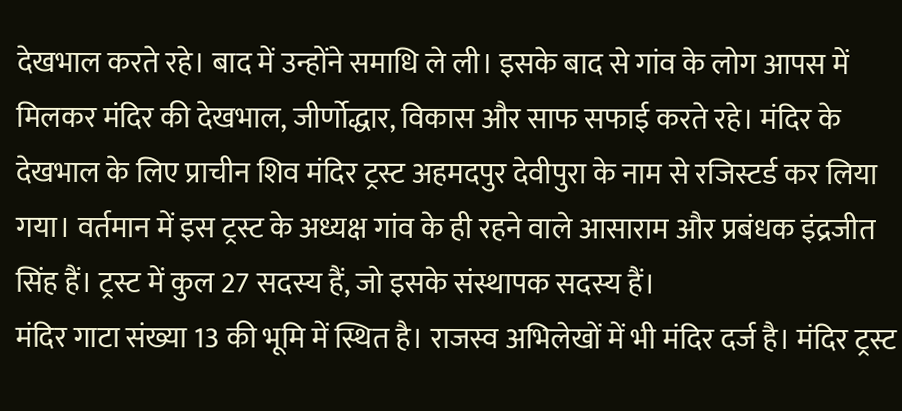देखभाल करते रहे। बाद में उन्होंने समाधि ले ली। इसके बाद से गांव के लोग आपस में मिलकर मंदिर की देखभाल, जीर्णोद्धार, विकास और साफ सफाई करते रहे। मंदिर के देखभाल के लिए प्राचीन शिव मंदिर ट्रस्ट अहमदपुर देवीपुरा के नाम से रजिस्टर्ड कर लिया गया। वर्तमान में इस ट्रस्ट के अध्यक्ष गांव के ही रहने वाले आसाराम और प्रबंधक इंद्रजीत सिंह हैं। ट्रस्ट में कुल 27 सदस्य हैं, जो इसके संस्थापक सदस्य हैं।
मंदिर गाटा संख्या 13 की भूमि में स्थित है। राजस्व अभिलेखों में भी मंदिर दर्ज है। मंदिर ट्रस्ट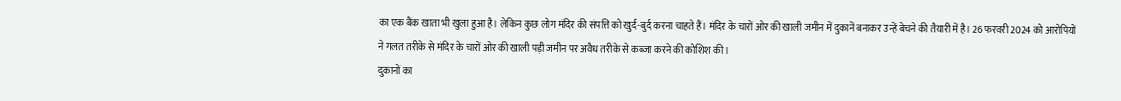का एक बैंक खाता भी खुला हुआ है। लेकिन कुछ लोग मंदिर की संपत्ति को खुर्द-बुर्द करना चाहते हैं। मंदिर के चारों ओर की खाली जमीन में दुकानें बनाकर उन्हें बेचने की तैयारी में है। 26 फरवरी 2024 को आरोपियों ने गलत तरीके से मंदिर के चारों ओर की खाली पड़ी जमीन पर अवैध तरीके से कब्जा करने की कोशिश की।
दुकानों का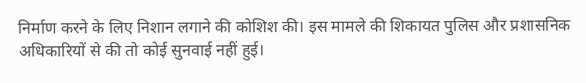निर्माण करने के लिए निशान लगाने की कोशिश की। इस मामले की शिकायत पुलिस और प्रशासनिक अधिकारियों से की तो कोई सुनवाई नहीं हुई।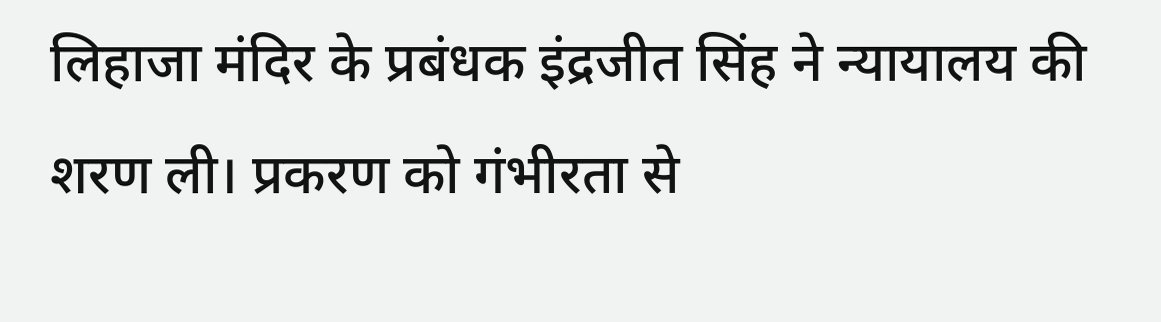लिहाजा मंदिर के प्रबंधक इंद्रजीत सिंह ने न्यायालय की शरण ली। प्रकरण को गंभीरता से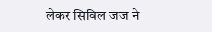लेकर सिविल जज ने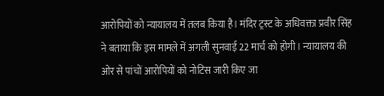आरोपियों को न्यायालय में तलब किया है। मंदिर ट्रस्ट के अधिवक्ता प्रवीर सिंह ने बताया कि इस मामले में अगली सुनवाई 22 मार्च को होगी। न्यायालय की ओर से पांचों आरोपियों को नोटिस जारी किए जा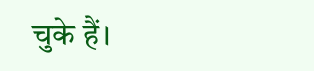चुके हैं।